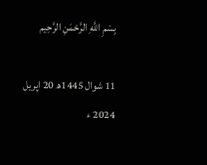بِسْمِ اللَّهِ الرَّحْمَنِ الرَّحِيم

11 شوال 1445ھ 20 اپریل 2024 ء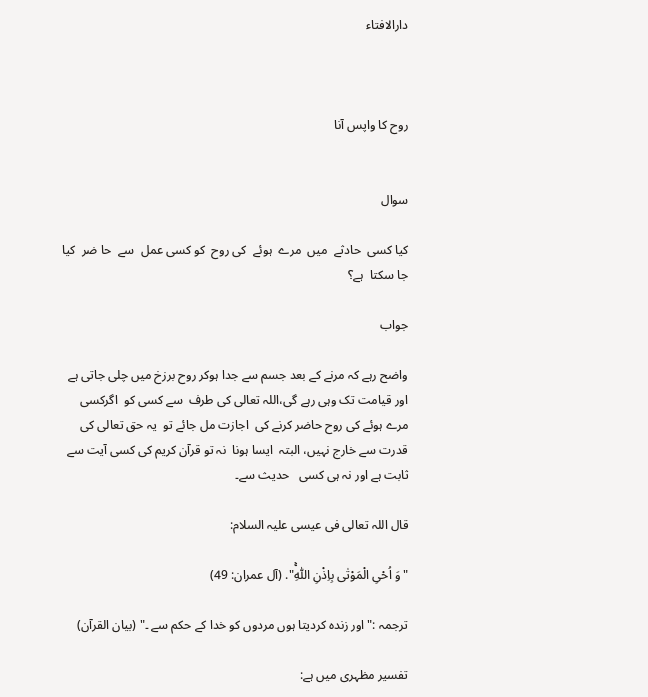دارالافتاء



روح کا واپس آنا


سوال

کیا کسی  حادثے  میں  مرے  ہوئے  کی روح  کو کسی عمل  سے  حا ضر  کیا  جا سکتا  ہے؟

جواب

واضح رہے کہ مرنے کے بعد جسم سے جدا ہوکر روح برزخ میں چلی جاتی ہے اور قیامت تک وہی رہے گی،اللہ تعالی کی طرف  سے کسی کو  اگرکسی مرے ہوئے کی روح حاضر کرنے کی  اجازت مل جائے تو  یہ حق تعالی کی قدرت سے خارج نہیں، البتہ  ایسا ہونا  نہ تو قرآن کریم کی کسی آیت سے ثابت ہے اور نہ ہی کسی   حدیث سے۔

قال اللہ تعالی فی عیسی علیہ السلام:

"وَ اُحْیِ الْمَوْتٰى بِاِذْنِ اللّٰهِۚ". (آل عمران: 49)

ترجمہ :" اور زندہ کردیتا ہوں مردوں کو خدا کے حکم سے ۔" (بیان القرآن)

تفسیر مظہری میں ہے: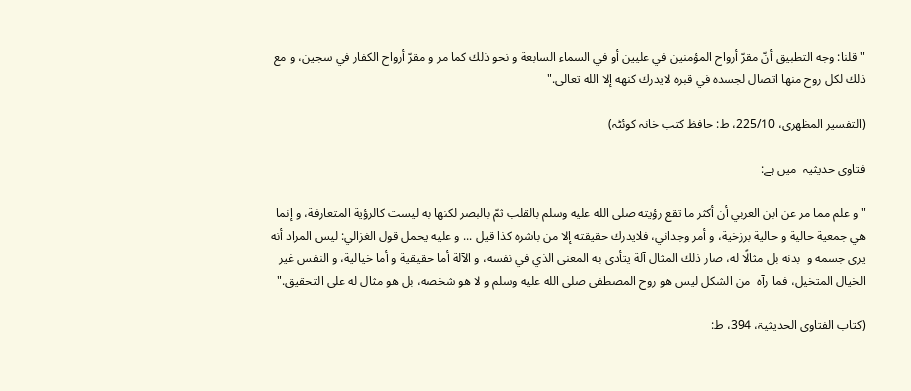"قلنا: وجه التطبيق أنّ مقرّ أرواح المؤمنين في عليين أو في السماء السابعة و نحو ذلك كما مر و مقرّ أرواح الكفار في سجين، و مع ذلك لكل روح منها اتصال لجسده في قبره لايدرك كنهه إلا الله تعالى."

(التفسیر المظھری، 225/10، ط: حافظ کتب خانہ کوئٹہ)

فتاوی حدیثیہ  میں ہے:

"و علم مما مر عن ابن العربي أن أكثر ما تقع رؤیته صلى الله عليه وسلم بالقلب ثمّ بالبصر لكنها به لیست كالرؤیة المتعارفة، و إنما هي جمعیة حالیة و حالیة برزخیة، و أمر وجداني، فلایدرك حقیقته إلا من باشرہ كذا قیل ... و علیه یحمل قول الغزالي: لیس المراد أنه یری جسمه و  بدنه بل مثالًا له، صار ذلك المثال آلة یتأدی به المعنی الذي في نفسه، و الآلة أما حقیقیة و أما خیالیة، و النفس غیر الخیال المتخیل، فما رآہ  من الشکل لیس هو روح المصطفی صلى الله عليه وسلم و لا هو شخصه، بل هو مثال له علی التحقیق."

(کتاب الفتاوی الحدیثیۃ، 394، ط: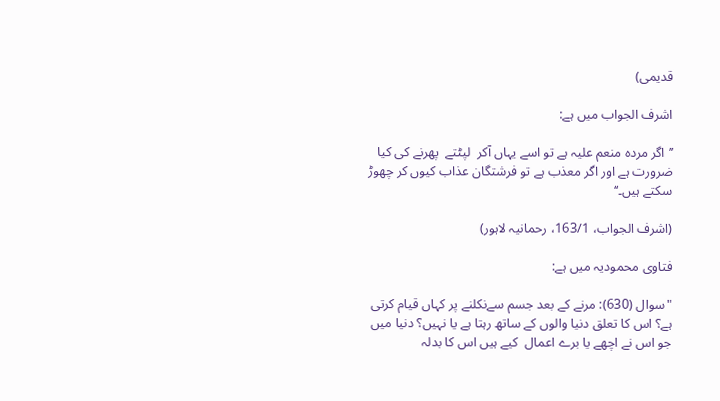قدیمی)

اشرف الجواب میں ہے:

’’اگر مردہ منعم علیہ ہے تو اسے یہاں آکر  لپٹتے  پھرنے کی کیا ضرورت ہے اور اگر معذب ہے تو فرشتگان عذاب کیوں کر چھوڑ سکتے ہیں۔‘‘

(اشرف الجواب، 163/1، رحمانیہ لاہور)

فتاوی محمودیہ میں ہے:

"سوال (630): مرنے کے بعد جسم سےنکلنے پر کہاں قیام کرتی ہے؟ اس کا تعلق دنیا والوں کے ساتھ رہتا ہے یا نہیں؟ دنیا میں جو اس نے اچھے یا برے اعمال  کیے ہیں اس کا بدلہ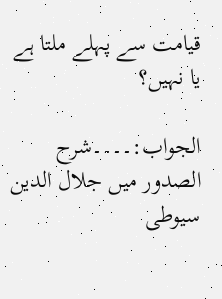قیامت سے پہلے ملتا ہے یا نہیں؟

الجواب:۔۔۔۔شرح الصدور میں جلال الدین سیوطی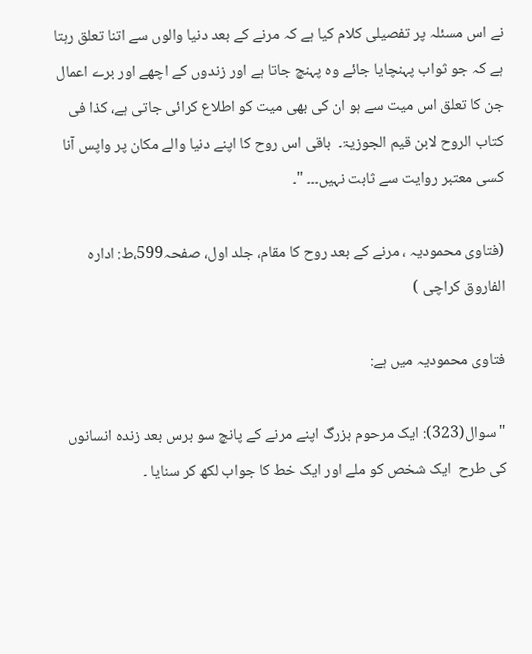نے اس مسئلہ پر تفصیلی کلام کیا ہے کہ مرنے کے بعد دنیا والوں سے اتنا تعلق رہتا ہے کہ جو ثواب پہنچایا جائے وہ پہنچ جاتا ہے اور زندوں کے اچھے اور برے اعمال جن کا تعلق اس میت سے ہو ان کی بھی میت کو اطلاع کرائی جاتی ہے، کذا فی کتاب الروح لابن قیم الجوزیۃ۔  باقی اس روح کا اپنے دنیا والے مکان پر واپس آنا کسی معتبر روایت سے ثابت نہیں۔۔۔ "۔

(فتاوی محمودیہ ، مرنے کے بعد روح کا مقام، جلد اول، صفحہ599،ط: ادارہ الفاروق کراچی )

فتاوی محمودیہ میں ہے:

"سوال(323): ایک مرحوم بزرگ اپنے مرنے کے پانچ سو برس بعد زندہ انسانوں کی طرح  ایک شخص کو ملے اور ایک خط کا جواب لکھ کر سنایا ۔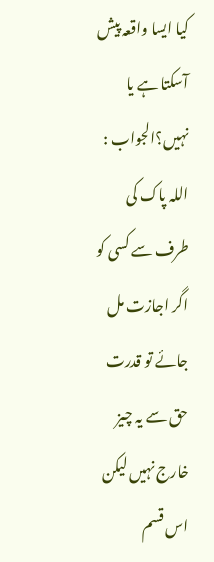کیا ایسا واقعہ پیش آسکتا ہے یا نہیں؟الجواب : اللہ پاک کی طرف سے کسی کو اگر اجازت مل جائے تو قدرت حق سے یہ چیز خارج نہیں لیکن اس قسم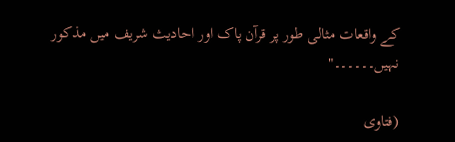کے واقعات مثالی طور پر قرآن پاک اور احادیث شریف میں مذکور نہیں۔۔۔۔۔۔"

(فتاوی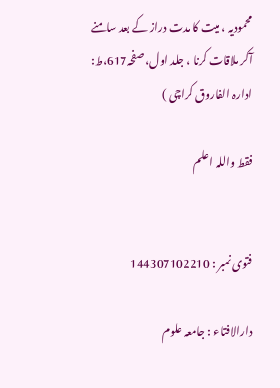محمودیہ ، میت کا مدت دراز کے بعد سامنے آکر ملاقات کرنا ، جلد اول، صفحہ617،ط: ادارہ الفاروق کراچی )

فقط واللہ اعلم


فتوی نمبر : 144307102210

دارالافتاء : جامعہ علوم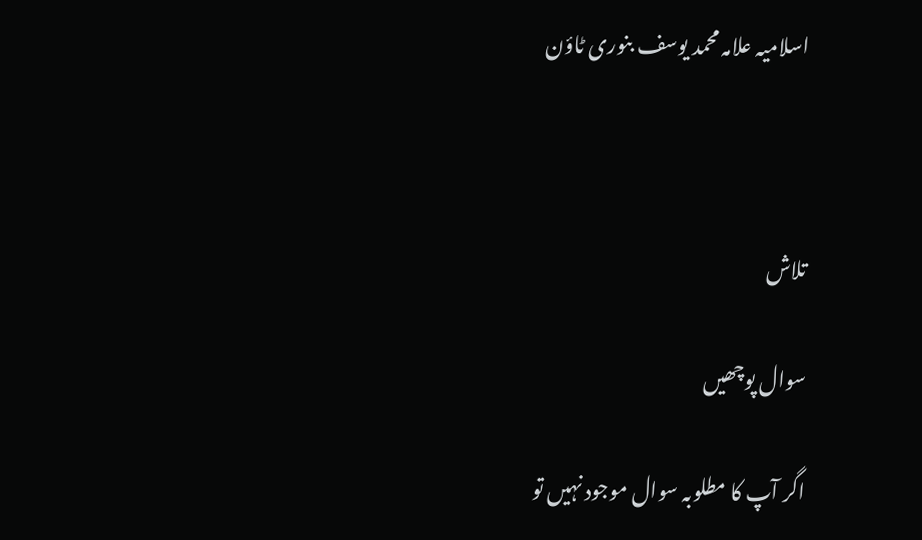اسلامیہ علامہ محمد یوسف بنوری ٹاؤن



تلاش

سوال پوچھیں

اگر آپ کا مطلوبہ سوال موجود نہیں تو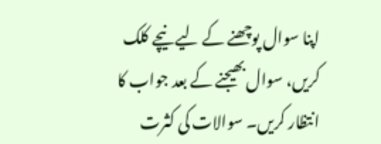اپنا سوال پوچھنے کے لیے نیچے کلک کریں، سوال بھیجنے کے بعد جواب کا انتظار کریں۔ سوالات کی کثرت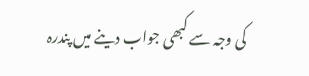کی وجہ سے کبھی جواب دینے میں پندرہ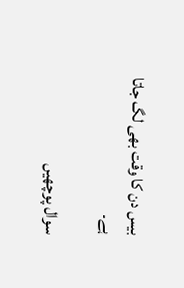بیس دن کا وقت بھی لگ جاتا ہے۔

سوال پوچھیں